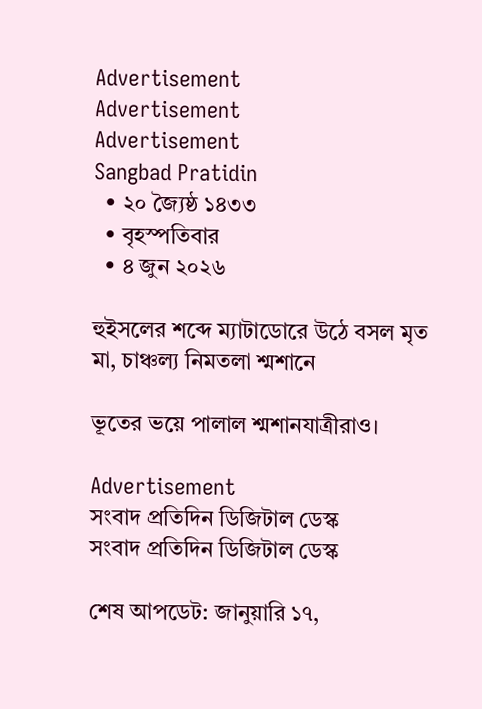Advertisement
Advertisement
Advertisement
Sangbad Pratidin
  • ২০ জ্যৈষ্ঠ ১৪৩৩
  • বৃহস্পতিবার
  • ৪ জুন ২০২৬

হুইসলের শব্দে ম্যাটাডোরে উঠে বসল মৃত মা, চাঞ্চল্য নিমতলা শ্মশানে

ভূতের ভয়ে পালাল শ্মশানযাত্রীরাও।

Advertisement
সংবাদ প্রতিদিন ডিজিটাল ডেস্ক
সংবাদ প্রতিদিন ডিজিটাল ডেস্ক

শেষ আপডেট: জানুয়ারি ১৭,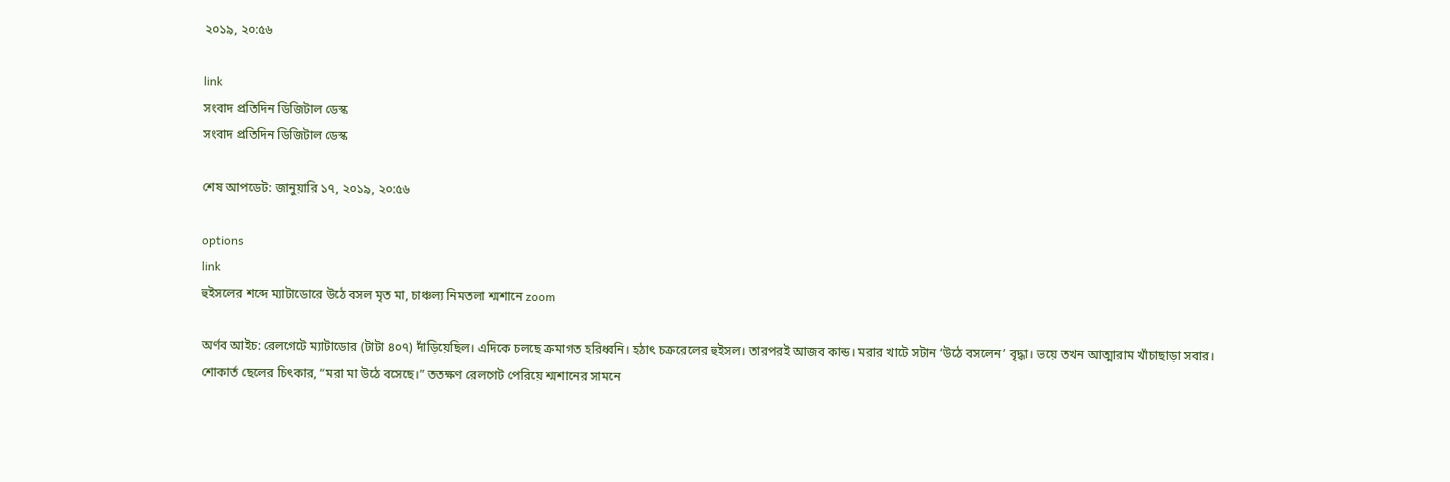২০১৯, ২০:৫৬

link
সংবাদ প্রতিদিন ডিজিটাল ডেস্ক
সংবাদ প্রতিদিন ডিজিটাল ডেস্ক

শেষ আপডেট: জানুয়ারি ১৭, ২০১৯, ২০:৫৬

options
link
হুইসলের শব্দে ম্যাটাডোরে উঠে বসল মৃত মা, চাঞ্চল্য নিমতলা শ্মশানে zoom

অর্ণব আইচ: রেলগেটে ম্যাটাডোর (টাটা ৪০৭) দাঁড়িয়েছিল। এদিকে চলছে ক্রমাগত হরিধ্বনি। হঠাৎ চক্ররেলের হুইসল। তারপরই আজব কান্ড। মরার খাটে সটান ‘উঠে বসলেন’ বৃদ্ধা। ভয়ে তখন আত্মারাম খাঁচাছাড়া সবার। শোকার্ত ছেলের চিৎকার, “মরা মা উঠে বসেছে।” ততক্ষণ রেলগেট পেরিয়ে শ্মশানের সামনে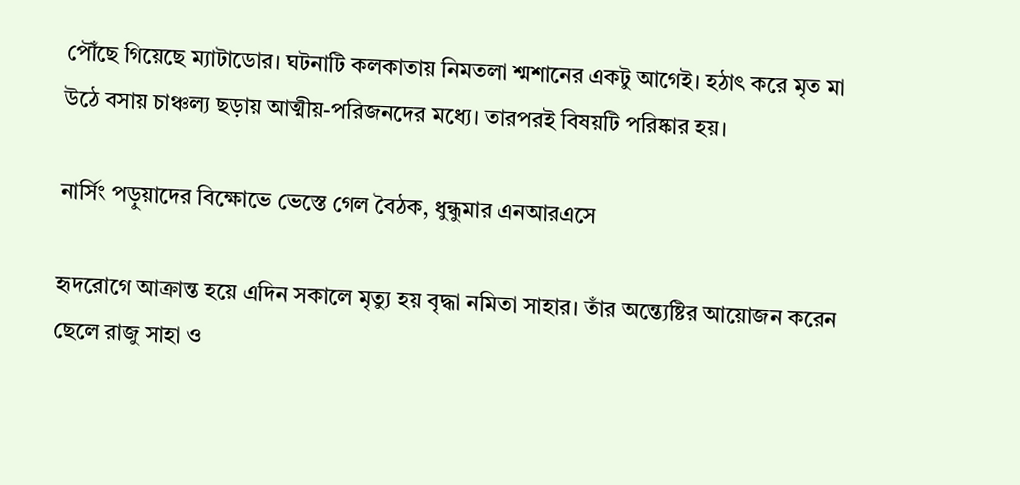পৌঁছে গিয়েছে ম্যাটাডোর। ঘটনাটি কলকাতায় নিমতলা শ্মশানের একটু আগেই। হঠাৎ করে মৃত মা উঠে বসায় চাঞ্চল্য ছড়ায় আত্মীয়-পরিজনদের মধ্যে। তারপরই বিষয়টি পরিষ্কার হয়।

নার্সিং পড়ুয়াদের বিক্ষোভে ভেস্তে গেল বৈঠক, ধুন্ধুমার এনআরএসে

হৃদরোগে আক্রান্ত হয়ে এদিন সকালে মৃত্যু হয় বৃদ্ধা নমিতা সাহার। তাঁর অন্ত্যেষ্টির আয়োজন করেন ছেলে রাজু সাহা ও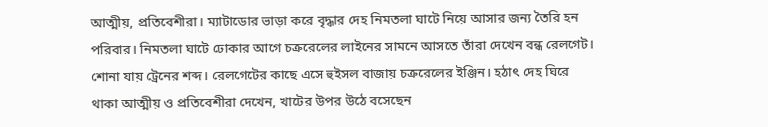আত্মীয়, প্রতিবেশীরা। ম্যাটাডোর ভাড়া করে বৃদ্ধার দেহ নিমতলা ঘাটে নিয়ে আসার জন্য তৈরি হন পরিবার। নিমতলা ঘাটে ঢোকার আগে চক্ররেলের লাইনের সামনে আসতে তাঁরা দেখেন বন্ধ রেলগেট। শোনা যায় ট্রেনের শব্দ। রেলগেটের কাছে এসে হুইসল বাজায় চক্ররেলের ইঞ্জিন। হঠাৎ দেহ ঘিরে থাকা আত্মীয় ও প্রতিবেশীরা দেখেন, খাটের উপর উঠে বসেছেন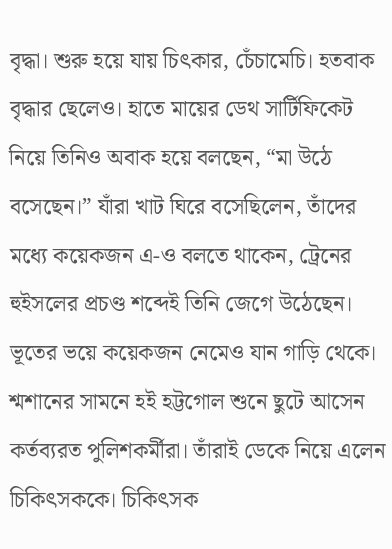বৃদ্ধা। শুরু হয়ে যায় চিৎকার, চেঁচামেচি। হতবাক বৃদ্ধার ছেলেও। হাতে মায়ের ডেথ সার্টিফিকেট নিয়ে তিনিও অবাক হয়ে বলছেন, “মা উঠে বসেছেন।” যাঁরা খাট ঘিরে বসেছিলেন, তাঁদের মধ্যে কয়েকজন এ-ও বলতে থাকেন, ট্রেনের হুইসলের প্রচণ্ড শব্দেই তিনি জেগে উঠেছেন। ভূতের ভয়ে কয়েকজন নেমেও যান গাড়ি থেকে। শ্মশানের সামনে হই হট্টগোল শুনে ছুটে আসেন কর্তব্যরত পুলিশকর্মীরা। তাঁরাই ডেকে নিয়ে এলেন চিকিৎসককে। চিকিৎসক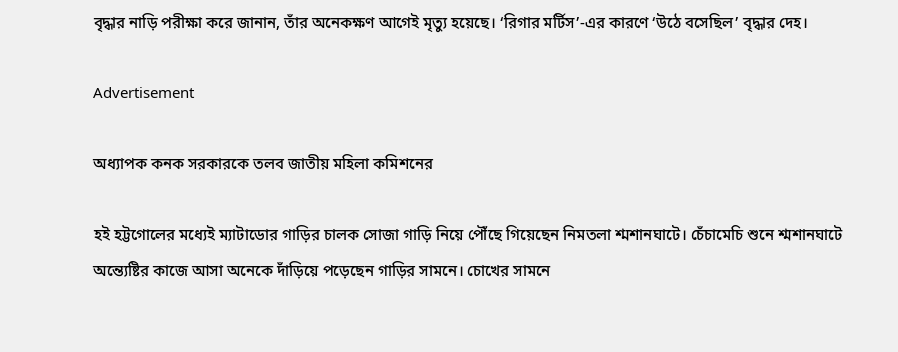বৃদ্ধার নাড়ি পরীক্ষা করে জানান, তাঁর অনেকক্ষণ আগেই মৃত্যু হয়েছে। ‘রিগার মর্টিস’-এর কারণে ‘উঠে বসেছিল’ বৃদ্ধার দেহ।

Advertisement

অধ্যাপক কনক সরকারকে তলব জাতীয় মহিলা কমিশনের

হই হট্টগোলের মধ্যেই ম্যাটাডোর গাড়ির চালক সোজা গাড়ি নিয়ে পৌঁছে গিয়েছেন নিমতলা শ্মশানঘাটে। চেঁচামেচি শুনে শ্মশানঘাটে অন্ত্যেষ্টির কাজে আসা অনেকে দাঁড়িয়ে পড়েছেন গাড়ির সামনে। চোখের সামনে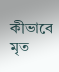কীভাবে মৃত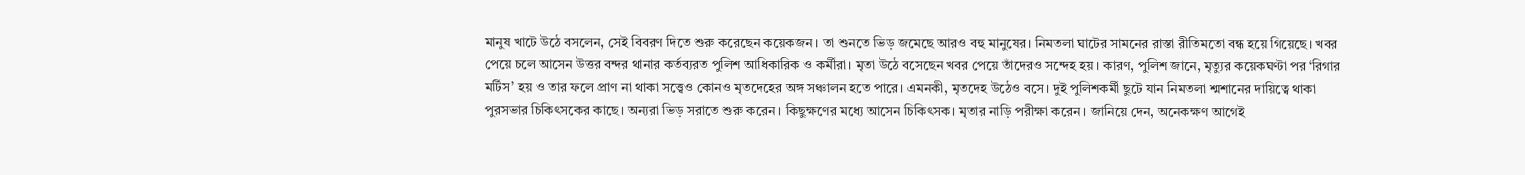মানুষ খাটে উঠে বসলেন, সেই বিবরণ দিতে শুরু করেছেন কয়েকজন। তা শুনতে ভিড় জমেছে আরও বহু মানুষের। নিমতলা ঘাটের সামনের রাস্তা রীতিমতো বন্ধ হয়ে গিয়েছে। খবর পেয়ে চলে আসেন উত্তর বন্দর থানার কর্তব্যরত পুলিশ আধিকারিক ও কর্মীরা। মৃতা উঠে বসেছেন খবর পেয়ে তাঁদেরও সন্দেহ হয়। কারণ, পুলিশ জানে, মৃত্যুর কয়েকঘণ্টা পর ‘রিগার মর্টিস’ হয় ও তার ফলে প্রাণ না থাকা সত্ত্বেও কোনও মৃতদেহের অঙ্গ সঞ্চালন হতে পারে। এমনকী, মৃতদেহ উঠেও বসে। দুই পুলিশকর্মী ছুটে যান নিমতলা শ্মশানের দায়িত্বে থাকা পুরসভার চিকিৎসকের কাছে। অন্যরা ভিড় সরাতে শুরু করেন। কিছুক্ষণের মধ্যে আসেন চিকিৎসক। মৃতার নাড়ি পরীক্ষা করেন। জানিয়ে দেন, অনেকক্ষণ আগেই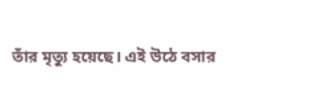তাঁর মৃত্যু হয়েছে। এই উঠে বসার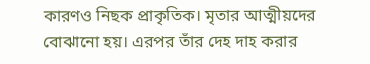কারণও নিছক প্রাকৃতিক। মৃতার আত্মীয়দের বোঝানো হয়। এরপর তাঁর দেহ দাহ করার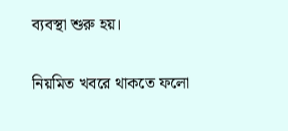ব্যবস্থা শুরু হয়।

নিয়মিত খবরে থাকতে ফলো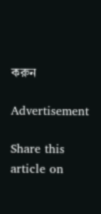করুন

Advertisement

Share this article on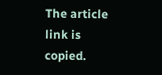The article link is copied.